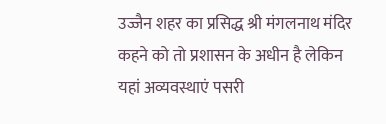उज्जैन शहर का प्रसिद्ध श्री मंगलनाथ मंदिर कहने को तो प्रशासन के अधीन है लेकिन यहां अव्यवस्थाएं पसरी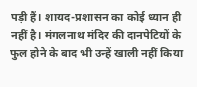पड़ी हैं। शायद-प्रशासन का कोई ध्यान ही नहीं है। मंगलनाथ मंदिर की दानपेटियों के फुल होने के बाद भी उन्हें खाली नहीं किया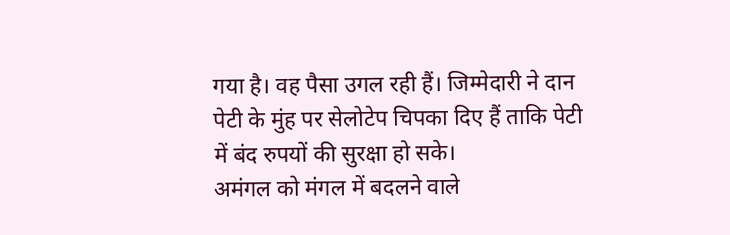गया है। वह पैसा उगल रही हैं। जिम्मेदारी ने दान पेटी के मुंह पर सेलोटेप चिपका दिए हैं ताकि पेटी में बंद रुपयों की सुरक्षा हो सके।
अमंगल को मंगल में बदलने वाले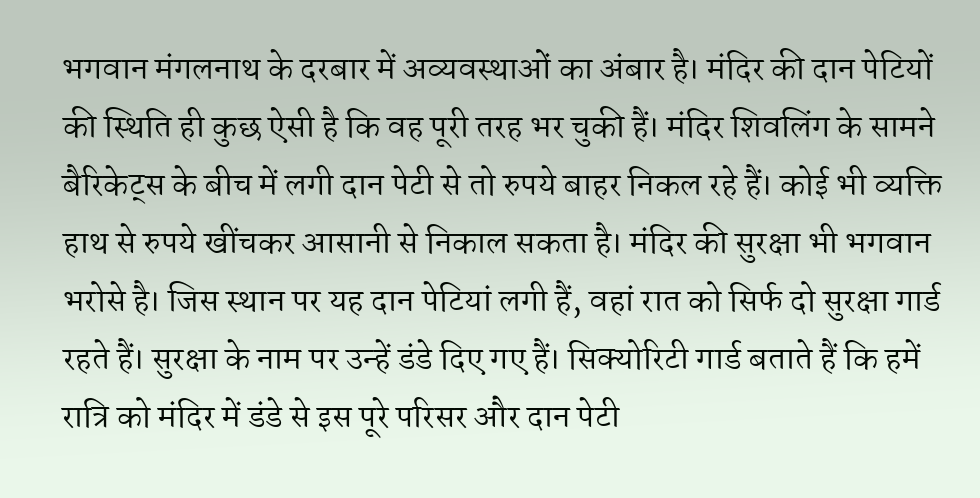भगवान मंगलनाथ के दरबार में अव्यवस्थाओं का अंबार है। मंदिर की दान पेटियों की स्थिति ही कुछ ऐसी है कि वह पूरी तरह भर चुकी हैं। मंदिर शिवलिंग के सामने बैरिकेट्स के बीच में लगी दान पेटी से तो रुपये बाहर निकल रहे हैं। कोई भी व्यक्ति हाथ से रुपये खींचकर आसानी से निकाल सकता है। मंदिर की सुरक्षा भी भगवान भरोसे है। जिस स्थान पर यह दान पेटियां लगी हैं, वहां रात को सिर्फ दो सुरक्षा गार्ड रहते हैं। सुरक्षा के नाम पर उन्हें डंडे दिए गए हैं। सिक्योरिटी गार्ड बताते हैं कि हमें रात्रि को मंदिर में डंडे से इस पूरे परिसर और दान पेटी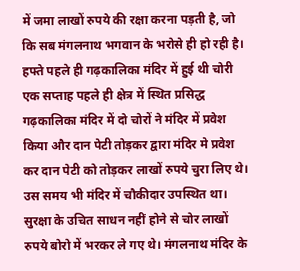में जमा लाखों रुपये की रक्षा करना पड़ती है, जो कि सब मंगलनाथ भगवान के भरोसे ही हो रही है।
हफ्ते पहले ही गढ़कालिका मंदिर में हुई थी चोरी
एक सप्ताह पहले ही क्षेत्र में स्थित प्रसिद्ध गढ़कालिका मंदिर में दो चोरों ने मंदिर में प्रवेश किया और दान पेटी तोड़कर द्वारा मंदिर मे प्रवेश कर दान पेटी को तोड़कर लाखों रुपये चुरा लिए थे। उस समय भी मंदिर में चौकीदार उपस्थित था। सुरक्षा के उचित साधन नहीं होने से चोर लाखों रुपये बोरो में भरकर ले गए थे। मंगलनाथ मंदिर के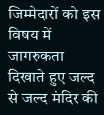जिम्मेदारों को इस विषय में जागरुकता दिखाते हुए जल्द से जल्द मंदिर की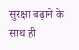सुरक्षा बढ़ाने के साथ ही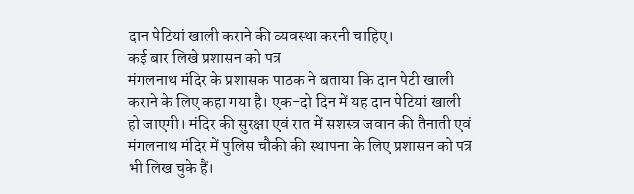दान पेटियां खाली कराने की व्यवस्था करनी चाहिए।
कई बार लिखे प्रशासन को पत्र
मंगलनाथ मंदिर के प्रशासक पाठक ने बताया कि दान पेटी खाली कराने के लिए कहा गया है। एक-दो दिन में यह दान पेटियां खाली हो जाएगी। मंदिर की सुरक्षा एवं रात में सशस्त्र जवान की तैनाती एवं मंगलनाथ मंदिर में पुलिस चौकी की स्थापना के लिए प्रशासन को पत्र भी लिख चुके हैं।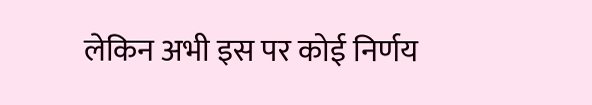लेकिन अभी इस पर कोई निर्णय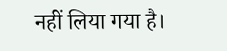नहीं लिया गया है।